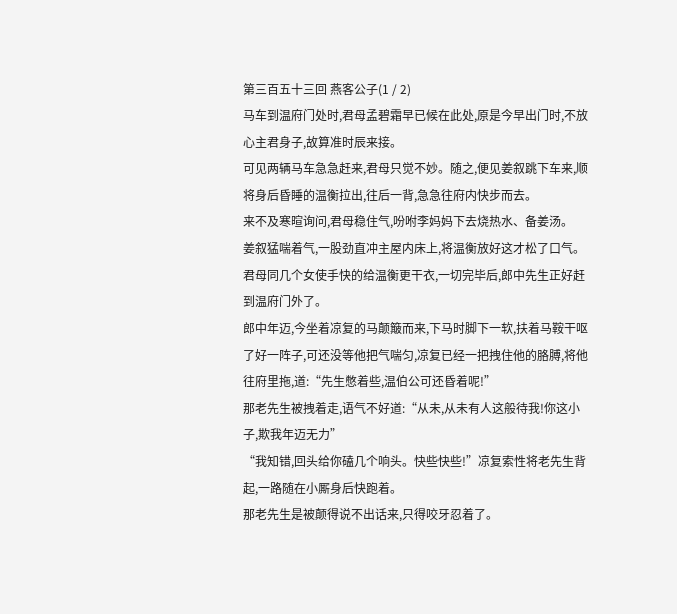第三百五十三回 燕客公子(1 / 2)
马车到温府门处时,君母孟碧霜早已候在此处,原是今早出门时,不放心主君身子,故算准时辰来接。
可见两辆马车急急赶来,君母只觉不妙。随之,便见姜叙跳下车来,顺将身后昏睡的温衡拉出,往后一背,急急往府内快步而去。
来不及寒暄询问,君母稳住气,吩咐李妈妈下去烧热水、备姜汤。
姜叙猛喘着气,一股劲直冲主屋内床上,将温衡放好这才松了口气。君母同几个女使手快的给温衡更干衣,一切完毕后,郎中先生正好赶到温府门外了。
郎中年迈,今坐着凉复的马颠簸而来,下马时脚下一软,扶着马鞍干呕了好一阵子,可还没等他把气喘匀,凉复已经一把拽住他的胳膊,将他往府里拖,道:“先生憋着些,温伯公可还昏着呢!”
那老先生被拽着走,语气不好道:“从未,从未有人这般待我!你这小子,欺我年迈无力”
“我知错,回头给你磕几个响头。快些快些!”凉复索性将老先生背起,一路随在小厮身后快跑着。
那老先生是被颠得说不出话来,只得咬牙忍着了。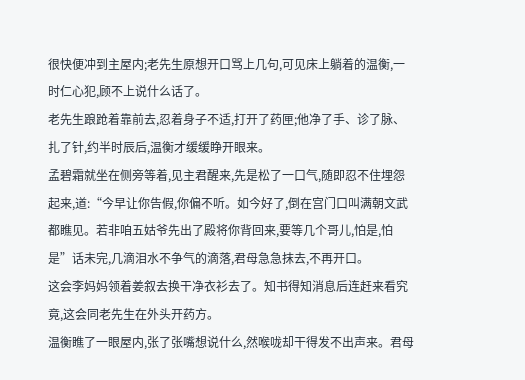很快便冲到主屋内;老先生原想开口骂上几句,可见床上躺着的温衡,一时仁心犯,顾不上说什么话了。
老先生踉跄着靠前去,忍着身子不适,打开了药匣;他净了手、诊了脉、扎了针,约半时辰后,温衡才缓缓睁开眼来。
孟碧霜就坐在侧旁等着,见主君醒来,先是松了一口气,随即忍不住埋怨起来,道:“今早让你告假,你偏不听。如今好了,倒在宫门口叫满朝文武都瞧见。若非咱五姑爷先出了殿将你背回来,要等几个哥儿,怕是,怕是”话未完,几滴泪水不争气的滴落,君母急急抹去,不再开口。
这会李妈妈领着姜叙去换干净衣衫去了。知书得知消息后连赶来看究竟,这会同老先生在外头开药方。
温衡瞧了一眼屋内,张了张嘴想说什么,然喉咙却干得发不出声来。君母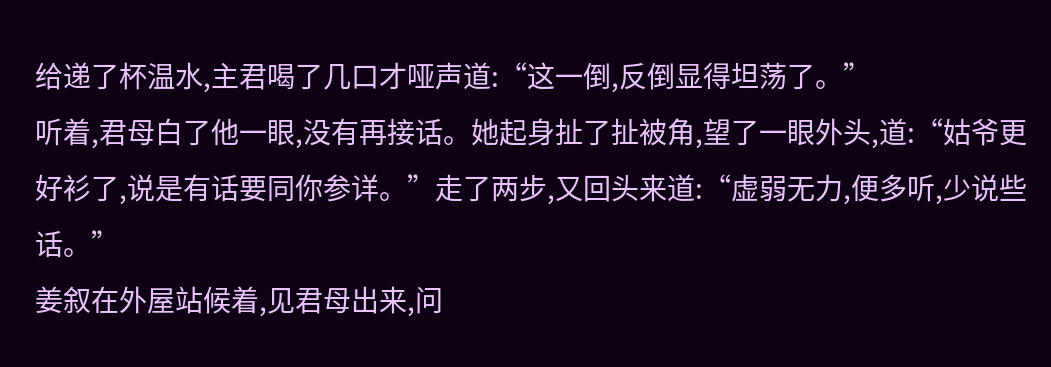给递了杯温水,主君喝了几口才哑声道:“这一倒,反倒显得坦荡了。”
听着,君母白了他一眼,没有再接话。她起身扯了扯被角,望了一眼外头,道:“姑爷更好衫了,说是有话要同你参详。”走了两步,又回头来道:“虚弱无力,便多听,少说些话。”
姜叙在外屋站候着,见君母出来,问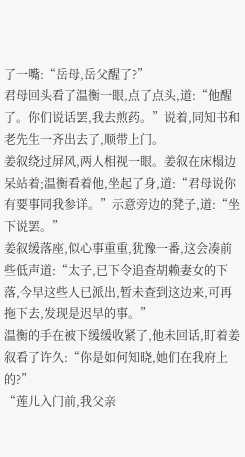了一嘴:“岳母,岳父醒了?”
君母回头看了温衡一眼,点了点头,道:“他醒了。你们说话罢,我去煎药。”说着,同知书和老先生一齐出去了,顺带上门。
姜叙绕过屏风,两人相视一眼。姜叙在床榻边呆站着;温衡看着他,坐起了身,道:“君母说你有要事同我参详。”示意旁边的凳子,道:“坐下说罢。”
姜叙缓落座,似心事重重,犹豫一番,这会凑前些低声道:“太子,已下令追查胡赖妻女的下落,今早这些人已派出,暂未查到这边来,可再拖下去,发现是迟早的事。”
温衡的手在被下缓缓收紧了,他未回话,盯着姜叙看了许久:“你是如何知晓,她们在我府上的?”
“莲儿入门前,我父亲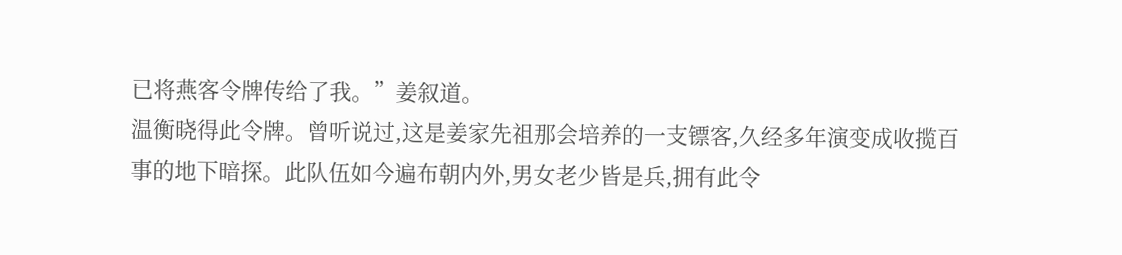已将燕客令牌传给了我。”姜叙道。
温衡晓得此令牌。曾听说过,这是姜家先祖那会培养的一支镖客,久经多年演变成收揽百事的地下暗探。此队伍如今遍布朝内外,男女老少皆是兵,拥有此令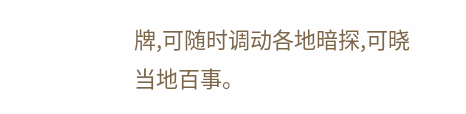牌,可随时调动各地暗探,可晓当地百事。